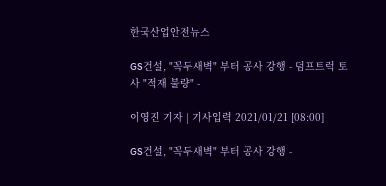한국산업안전뉴스

GS건설, "꼭두새벽" 부터 공사 강행 - 덤프트럭 토사 "적재 불량" -

이영진 기자 | 기사입력 2021/01/21 [08:00]

GS건설, "꼭두새벽" 부터 공사 강행 -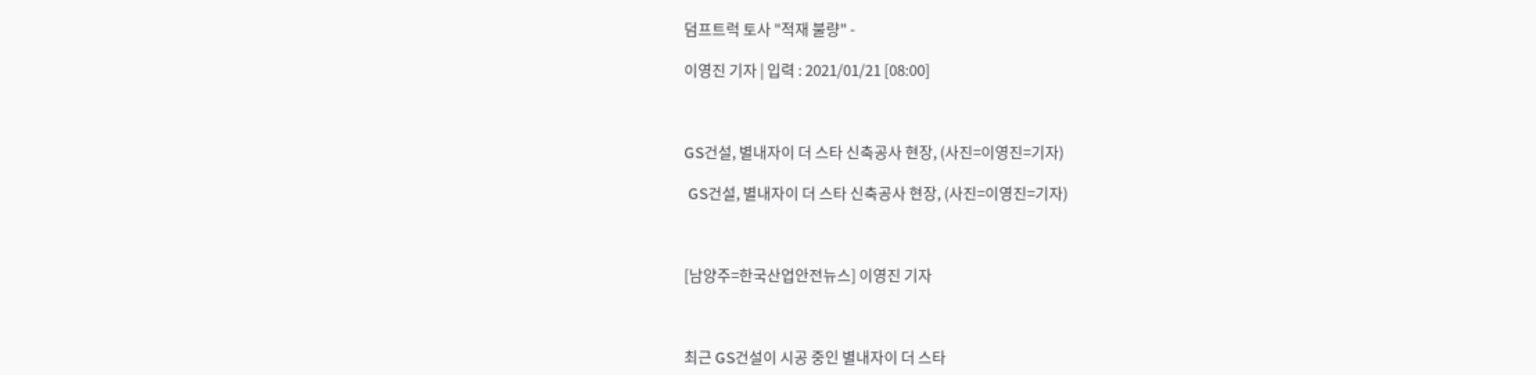덤프트럭 토사 "적재 불량" -

이영진 기자 | 입력 : 2021/01/21 [08:00]



GS건설, 별내자이 더 스타 신축공사 현장, (사진=이영진=기자)

 GS건설, 별내자이 더 스타 신축공사 현장, (사진=이영진=기자)



[남양주=한국산업안전뉴스] 이영진 기자



최근 GS건설이 시공 중인 별내자이 더 스타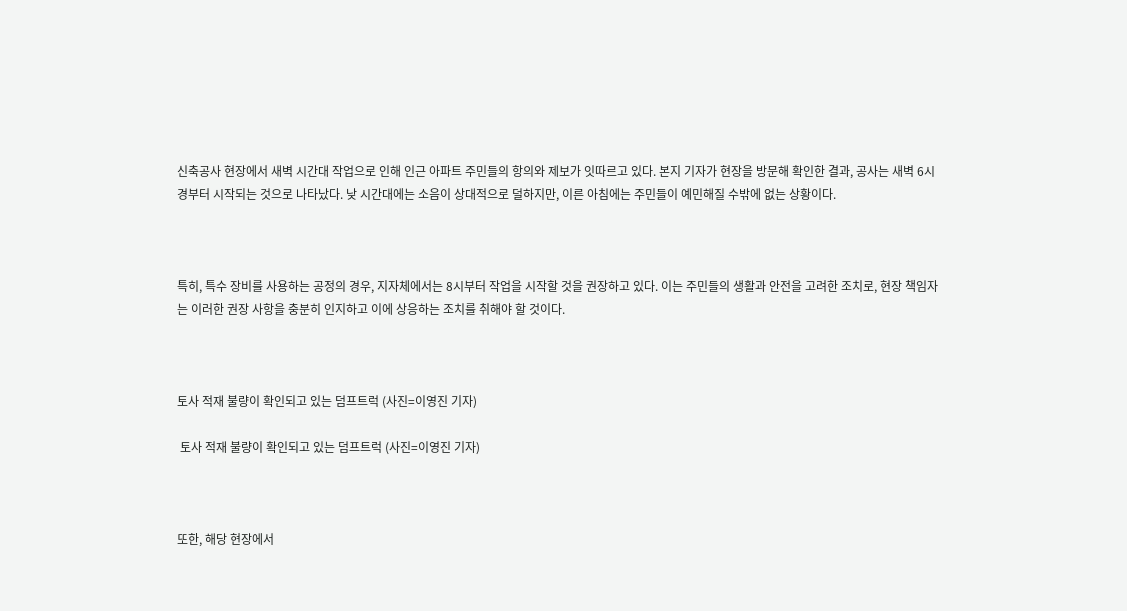신축공사 현장에서 새벽 시간대 작업으로 인해 인근 아파트 주민들의 항의와 제보가 잇따르고 있다. 본지 기자가 현장을 방문해 확인한 결과, 공사는 새벽 6시경부터 시작되는 것으로 나타났다. 낮 시간대에는 소음이 상대적으로 덜하지만, 이른 아침에는 주민들이 예민해질 수밖에 없는 상황이다.



특히, 특수 장비를 사용하는 공정의 경우, 지자체에서는 8시부터 작업을 시작할 것을 권장하고 있다. 이는 주민들의 생활과 안전을 고려한 조치로, 현장 책임자는 이러한 권장 사항을 충분히 인지하고 이에 상응하는 조치를 취해야 할 것이다.



토사 적재 불량이 확인되고 있는 덤프트럭 (사진=이영진 기자)

 토사 적재 불량이 확인되고 있는 덤프트럭 (사진=이영진 기자)



또한, 해당 현장에서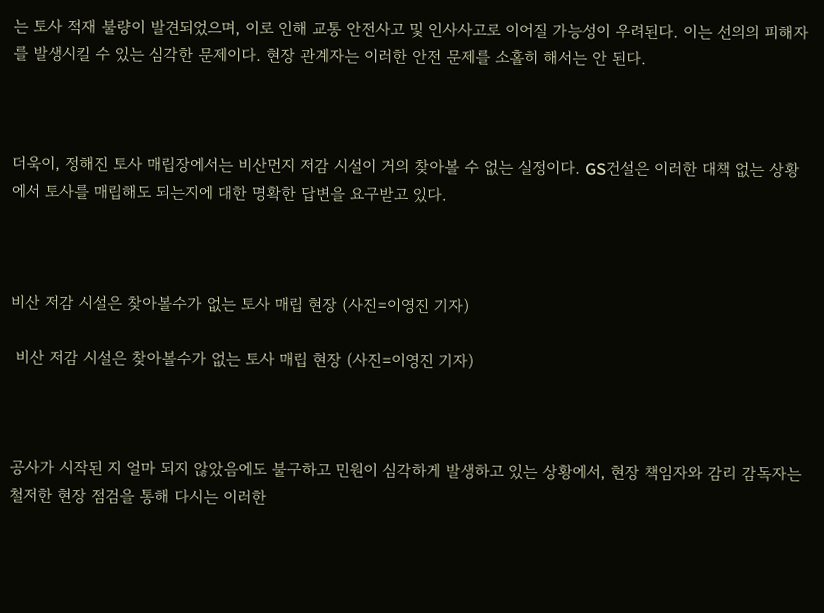는 토사 적재 불량이 발견되었으며, 이로 인해 교통 안전사고 및 인사사고로 이어질 가능성이 우려된다. 이는 선의의 피해자를 발생시킬 수 있는 심각한 문제이다. 현장 관계자는 이러한 안전 문제를 소홀히 해서는 안 된다.



더욱이, 정해진 토사 매립장에서는 비산먼지 저감 시설이 거의 찾아볼 수 없는 실정이다. GS건설은 이러한 대책 없는 상황에서 토사를 매립해도 되는지에 대한 명확한 답변을 요구받고 있다.



비산 저감 시설은 찾아볼수가 없는 토사 매립 현장 (사진=이영진 기자)

 비산 저감 시설은 찾아볼수가 없는 토사 매립 현장 (사진=이영진 기자)



공사가 시작된 지 얼마 되지 않았음에도 불구하고 민원이 심각하게 발생하고 있는 상황에서, 현장 책임자와 감리 감독자는 철저한 현장 점검을 통해 다시는 이러한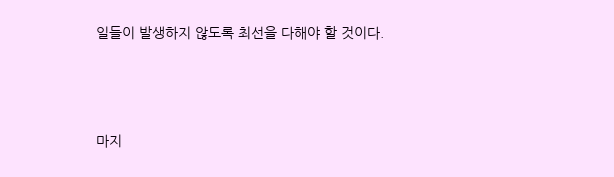일들이 발생하지 않도록 최선을 다해야 할 것이다.



마지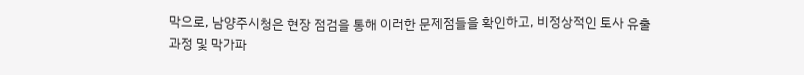막으로, 남양주시청은 현장 점검을 통해 이러한 문제점들을 확인하고, 비정상적인 토사 유출 과정 및 막가파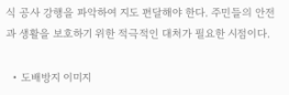식 공사 강행을 파악하여 지도 편달해야 한다. 주민들의 안전과 생활을 보호하기 위한 적극적인 대처가 필요한 시점이다.

  • 도배방지 이미지